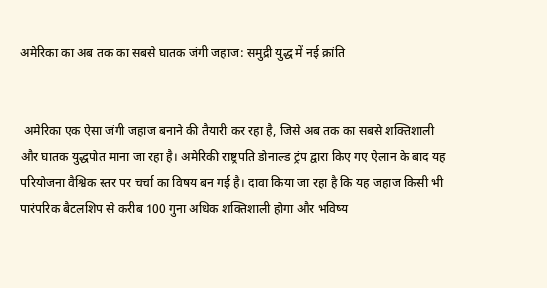अमेरिका का अब तक का सबसे घातक जंगी जहाज: समुद्री युद्ध में नई क्रांति


 अमेरिका एक ऐसा जंगी जहाज बनाने की तैयारी कर रहा है, जिसे अब तक का सबसे शक्तिशाली और घातक युद्धपोत माना जा रहा है। अमेरिकी राष्ट्रपति डोनाल्ड ट्रंप द्वारा किए गए ऐलान के बाद यह परियोजना वैश्विक स्तर पर चर्चा का विषय बन गई है। दावा किया जा रहा है कि यह जहाज किसी भी पारंपरिक बैटलशिप से करीब 100 गुना अधिक शक्तिशाली होगा और भविष्य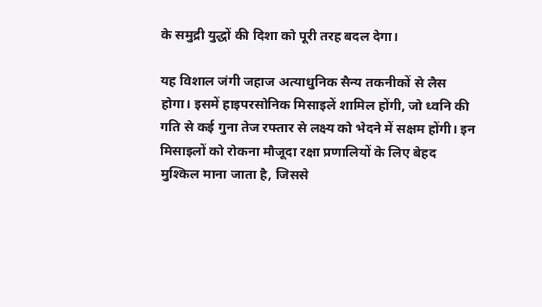के समुद्री युद्धों की दिशा को पूरी तरह बदल देगा।

यह विशाल जंगी जहाज अत्याधुनिक सैन्य तकनीकों से लैस होगा। इसमें हाइपरसोनिक मिसाइलें शामिल होंगी, जो ध्वनि की गति से कई गुना तेज रफ्तार से लक्ष्य को भेदने में सक्षम होंगी। इन मिसाइलों को रोकना मौजूदा रक्षा प्रणालियों के लिए बेहद मुश्किल माना जाता है, जिससे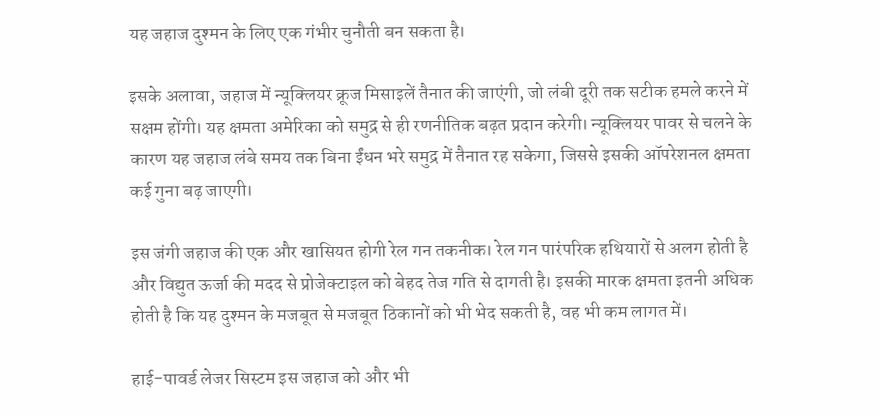यह जहाज दुश्मन के लिए एक गंभीर चुनौती बन सकता है।

इसके अलावा, जहाज में न्यूक्लियर क्रूज मिसाइलें तैनात की जाएंगी, जो लंबी दूरी तक सटीक हमले करने में सक्षम होंगी। यह क्षमता अमेरिका को समुद्र से ही रणनीतिक बढ़त प्रदान करेगी। न्यूक्लियर पावर से चलने के कारण यह जहाज लंबे समय तक बिना ईंधन भरे समुद्र में तैनात रह सकेगा, जिससे इसकी ऑपरेशनल क्षमता कई गुना बढ़ जाएगी।

इस जंगी जहाज की एक और खासियत होगी रेल गन तकनीक। रेल गन पारंपरिक हथियारों से अलग होती है और विद्युत ऊर्जा की मदद से प्रोजेक्टाइल को बेहद तेज गति से दागती है। इसकी मारक क्षमता इतनी अधिक होती है कि यह दुश्मन के मजबूत से मजबूत ठिकानों को भी भेद सकती है, वह भी कम लागत में।

हाई-पावर्ड लेजर सिस्टम इस जहाज को और भी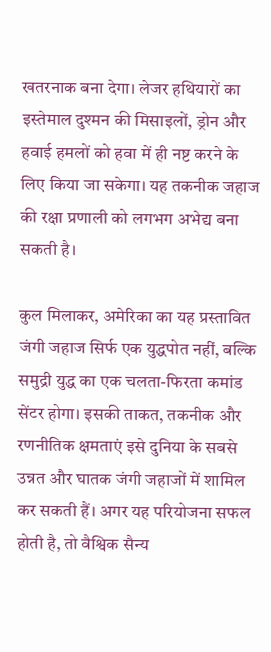खतरनाक बना देगा। लेजर हथियारों का इस्तेमाल दुश्मन की मिसाइलों, ड्रोन और हवाई हमलों को हवा में ही नष्ट करने के लिए किया जा सकेगा। यह तकनीक जहाज की रक्षा प्रणाली को लगभग अभेद्य बना सकती है।

कुल मिलाकर, अमेरिका का यह प्रस्तावित जंगी जहाज सिर्फ एक युद्धपोत नहीं, बल्कि समुद्री युद्ध का एक चलता-फिरता कमांड सेंटर होगा। इसकी ताकत, तकनीक और रणनीतिक क्षमताएं इसे दुनिया के सबसे उन्नत और घातक जंगी जहाजों में शामिल कर सकती हैं। अगर यह परियोजना सफल होती है, तो वैश्विक सैन्य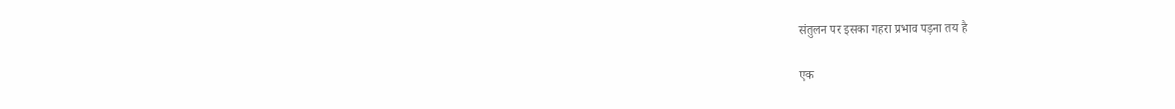संतुलन पर इसका गहरा प्रभाव पड़ना तय है

एक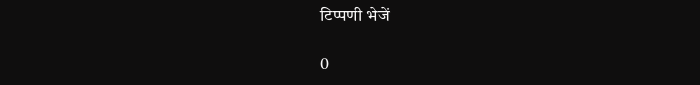टिप्पणी भेजें

0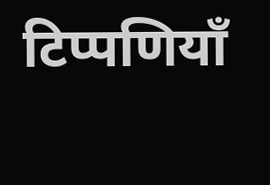टिप्पणियाँ